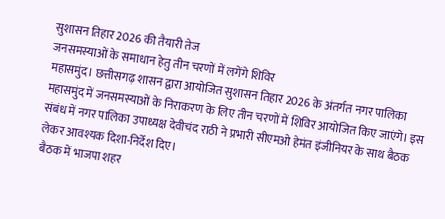सुशासन तिहार 2026 की तैयारी तेज
जनसमस्याओं के समाधान हेतु तीन चरणों में लगेंगे शिविर
महासमुंद। छत्तीसगढ़ शासन द्वारा आयोजित सुशासन तिहार 2026 के अंतर्गत नगर पालिका महासमुंद में जनसमस्याओं के निराकरण के लिए तीन चरणों में शिविर आयोजित किए जाएंगे। इस संबंध में नगर पालिका उपाध्यक्ष देवीचंद राठी ने प्रभारी सीएमओ हेमंत इंजीनियर के साथ बैठक लेकर आवश्यक दिशा-निर्देश दिए।
बैठक में भाजपा शहर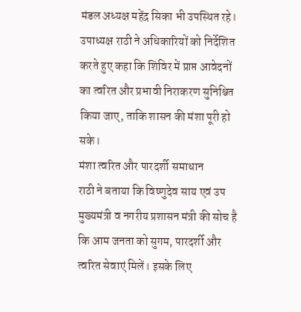मंडल अध्यक्ष महेंद्र सिका भी उपस्थित रहे। उपाध्यक्ष राठी ने अधिकारियों को निर्देशित करते हुए कहा कि शिविर में प्राप्त आवेदनों का त्वरित और प्रभावी निराकरण सुनिश्चित किया जाए, ताकि शासन की मंशा पूरी हो सके।
मंशा त्वरित और पारदर्शी समाधान
राठी ने बताया कि विष्णुदेव साय एवं उप मुख्यमंत्री व नगरीय प्रशासन मंत्री की सोच है कि आम जनता को सुगम, पारदर्शी और त्वरित सेवाएं मिलें। इसके लिए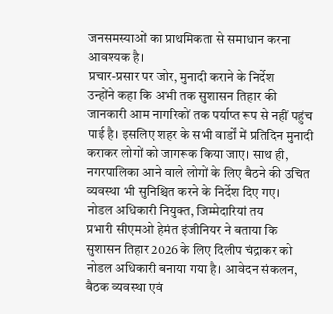जनसमस्याओं का प्राथमिकता से समाधान करना आवश्यक है।
प्रचार-प्रसार पर जोर, मुनादी कराने के निर्देश
उन्होंने कहा कि अभी तक सुशासन तिहार की जानकारी आम नागरिकों तक पर्याप्त रूप से नहीं पहुंच पाई है। इसलिए शहर के सभी वार्डों में प्रतिदिन मुनादी कराकर लोगों को जागरूक किया जाए। साथ ही, नगरपालिका आने वाले लोगों के लिए बैठने की उचित व्यवस्था भी सुनिश्चित करने के निर्देश दिए गए।
नोडल अधिकारी नियुक्त, जिम्मेदारियां तय
प्रभारी सीएमओ हेमंत इंजीनियर ने बताया कि सुशासन तिहार 2026 के लिए दिलीप चंद्राकर को नोडल अधिकारी बनाया गया है। आवेदन संकलन, बैठक व्यवस्था एवं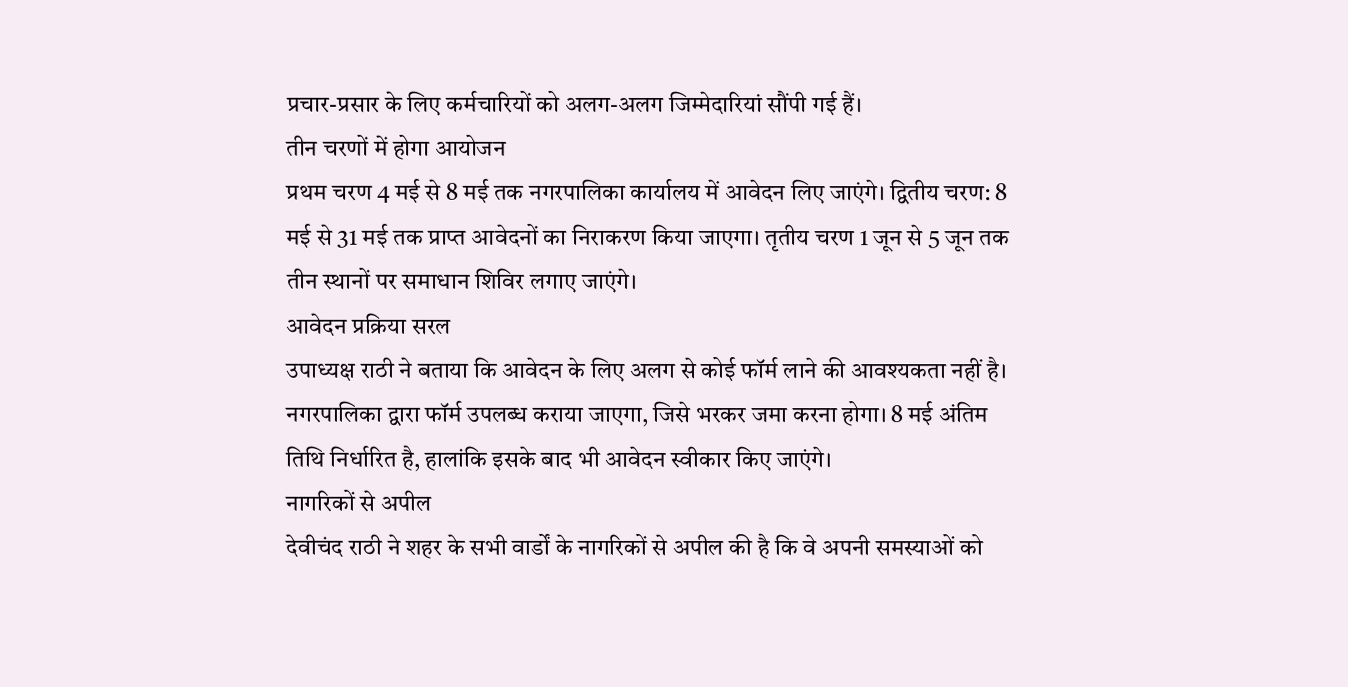प्रचार-प्रसार के लिए कर्मचारियों को अलग-अलग जिम्मेदारियां सौंपी गई हैं।
तीन चरणों में होगा आयोजन
प्रथम चरण 4 मई से 8 मई तक नगरपालिका कार्यालय में आवेदन लिए जाएंगे। द्वितीय चरण: 8 मई से 31 मई तक प्राप्त आवेदनों का निराकरण किया जाएगा। तृतीय चरण 1 जून से 5 जून तक तीन स्थानों पर समाधान शिविर लगाए जाएंगे।
आवेदन प्रक्रिया सरल
उपाध्यक्ष राठी ने बताया कि आवेदन के लिए अलग से कोई फॉर्म लाने की आवश्यकता नहीं है। नगरपालिका द्वारा फॉर्म उपलब्ध कराया जाएगा, जिसे भरकर जमा करना होगा। 8 मई अंतिम तिथि निर्धारित है, हालांकि इसके बाद भी आवेदन स्वीकार किए जाएंगे।
नागरिकों से अपील
देवीचंद राठी ने शहर के सभी वार्डों के नागरिकों से अपील की है कि वे अपनी समस्याओं को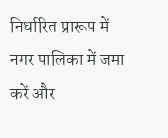निर्धारित प्रारूप में नगर पालिका में जमा करें और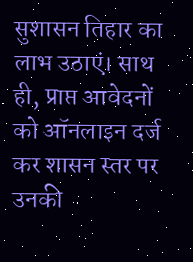सुशासन तिहार का लाभ उठाएं। साथ ही, प्राप्त आवेदनों को ऑनलाइन दर्ज कर शासन स्तर पर उनकी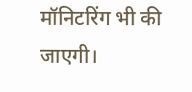मॉनिटरिंग भी की जाएगी।